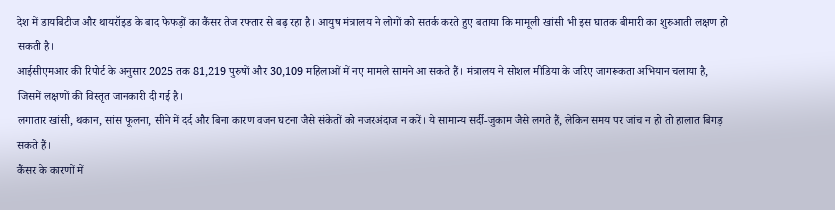देश में डायबिटीज और थायरॉइड के बाद फेफड़ों का कैंसर तेज रफ्तार से बढ़ रहा है। आयुष मंत्रालय ने लोगों को सतर्क करते हुए बताया कि मामूली खांसी भी इस घातक बीमारी का शुरुआती लक्षण हो सकती है।
आईसीएमआर की रिपोर्ट के अनुसार 2025 तक 81,219 पुरुषों और 30,109 महिलाओं में नए मामले सामने आ सकते हैं। मंत्रालय ने सोशल मीडिया के जरिए जागरूकता अभियान चलाया है, जिसमें लक्षणों की विस्तृत जानकारी दी गई है।
लगातार खांसी, थकान, सांस फूलना, सीने में दर्द और बिना कारण वजन घटना जैसे संकेतों को नजरअंदाज न करें। ये सामान्य सर्दी-जुकाम जैसे लगते हैं, लेकिन समय पर जांच न हो तो हालात बिगड़ सकते हैं।
कैंसर के कारणों में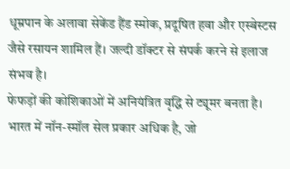धूम्रपान के अलावा सेकेंड हैंड स्मोक, प्रदूषित हवा और एस्बेस्टस जैसे रसायन शामिल हैं। जल्दी डॉक्टर से संपर्क करने से इलाज संभव है।
फेफड़ों की कोशिकाओं में अनियंत्रित वृद्धि से ट्यूमर बनता है। भारत में नॉन-स्मॉल सेल प्रकार अधिक है, जो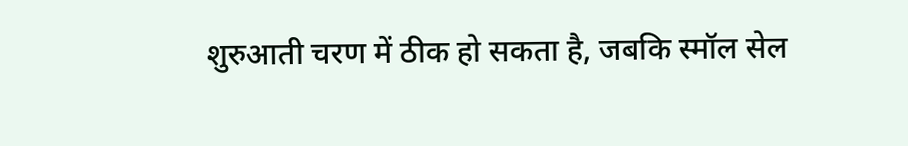शुरुआती चरण में ठीक हो सकता है, जबकि स्मॉल सेल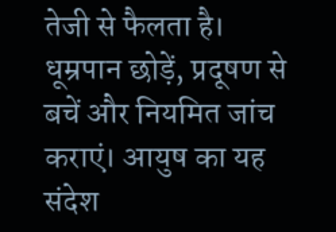तेजी से फैलता है।
धूम्रपान छोड़ें, प्रदूषण से बचें और नियमित जांच कराएं। आयुष का यह संदेश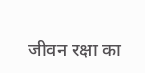जीवन रक्षा का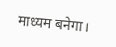माध्यम बनेगा।